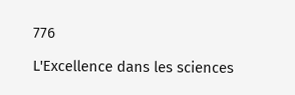776

L'Excellence dans les sciences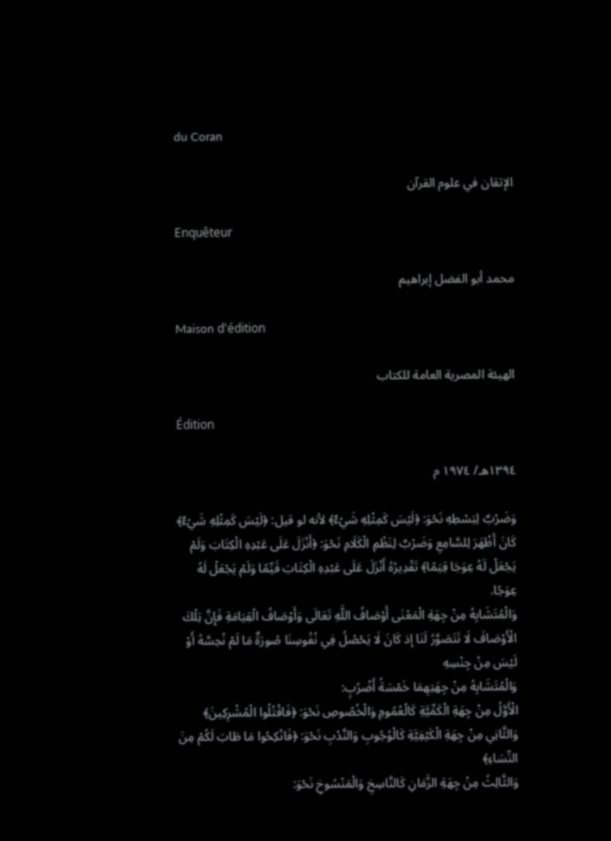du Coran

الإتقان في علوم القرآن

Enquêteur

محمد أبو الفضل إبراهيم

Maison d'édition

الهيئة المصرية العامة للكتاب

Édition

١٣٩٤هـ/ ١٩٧٤ م

وَضَرْبٌ لِبَسْطِهِ نَحْوَ: ﴿لَيْسَ كَمِثْلِهِ شَيْءٌ﴾ لأنه لو قيل: ﴿لَيْسَ كَمِثْلِهِ شَيْءٌ﴾ كَانَ أَظْهَرَ لِلسَّامِعِ وَضَرْبٌ لِنَظْمِ الْكَلَامِ نَحْوَ: ﴿أَنْزَلَ عَلَى عَبْدِهِ الْكِتَابَ وَلَمْ يَجْعَلْ لَهُ عِوَجَا قِيَمًا﴾ تَقْدِيرُهُ أَنْزَلَ عَلَى عَبْدِهِ الْكِتَابَ قَيِّمًا وَلَمْ يَجْعَلْ لَهُ عِوَجًا.
وَالْمُتَشَابِهُ مِنْ جِهَةِ الْمَعْنَى أَوْصَافُ اللَّهِ تَعَالَى وَأَوْصَافُ الْقِيَامَةِ فَإِنَّ تِلْكَ الْأَوْصَافَ لَا تَتَصَوَّرُ لَنَا إذ كَانَ لَا يَحْصُلُ فِي نُفُوسِنَا صُورَةٌ مَا لَمْ نُحِسَّهُ أَوْ لَيْسَ مِنْ جِنْسِهِ
وَالْمُتَشَابِهُ مِنْ جِهَتِهِمَا خَمْسَةُ أَضْرُبٍ:
الْأَوَّلُ مِنْ جِهَةِ الْكَمِّيَّةِ كَالْعُمُومِ وَالْخُصُوصِ نَحْوَ: ﴿فَاقْتُلُوا الْمُشْرِكِينَ﴾
وَالثَّانِي مِنْ جِهَةِ الْكَيْفِيَّةِ كَالْوُجُوبِ وَالنَّدْبِ نَحْوَ: ﴿فَانْكِحُوا مَا طَابَ لَكُمْ مِنَ النِّسَاءِ﴾
وَالثَّالِثُ مِنْ جِهَةِ الزَّمَانِ كَالنَّاسِخِ وَالْمَنْسُوخِ نَحْوَ: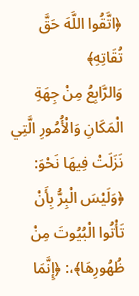﴿اتَّقُوا اللَّهَ حَقَّ تُقَاتِهِ﴾
وَالرَّابِعُ مِنْ جِهَةِ الْمَكَانِ وَالْأُمُورِ الَّتِي نَزَلَتْ فِيهَا نَحْوَ: ﴿وَلَيْسَ الْبِرُّ بِأَنْ تَأْتُوا الْبُيُوتَ مِنْ ظُهُورِهَا﴾،: ﴿إِنَّمَا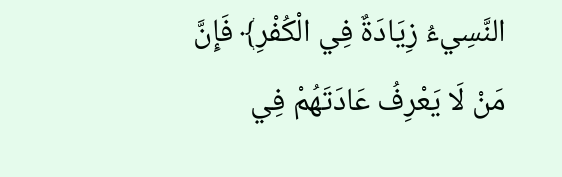النَّسِيءُ زِيَادَةٌ فِي الْكُفْرِ﴾ فَإِنَّ مَنْ لَا يَعْرِفُ عَادَتَهُمْ فِي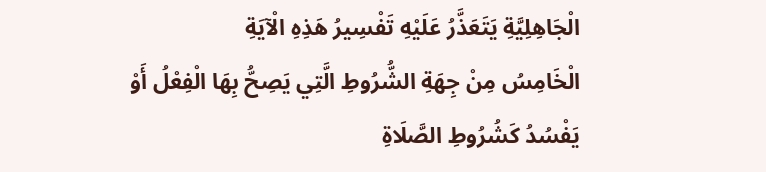الْجَاهِلِيَّةِ يَتَعَذَّرُ عَلَيْهِ تَفْسِيرُ هَذِهِ الْآيَةِ
الْخَامِسُ مِنْ جِهَةِ الشُّرُوطِ الَّتِي يَصِحُّ بِهَا الْفِعْلُ أَوْ يَفْسُدُ كَشُرُوطِ الصَّلَاةِ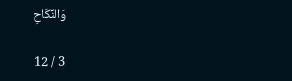وَالنِّكَاحِ

3 / 12